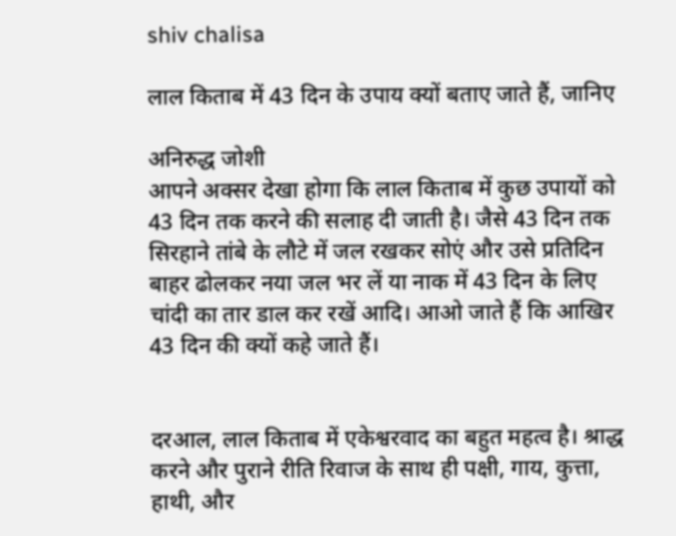shiv chalisa

लाल किताब में 43 दिन के उपाय क्यों बताए जाते हैं, जानिए

अनिरुद्ध जोशी
आपने अक्सर देखा होगा कि लाल किताब में कुछ उपायों को 43 दिन तक करने की सलाह दी जाती है। जैसे 43 दिन तक सिरहाने तांबे के लौटे में जल रखकर सोएं और उसे प्रतिदिन बाहर ढोलकर नया जल भर लें या नाक में 43 दिन के लिए चांदी का तार डाल कर रखें आदि। आओ जाते हैं कि आखिर 43 दिन की क्यों कहे जाते हैं।


दरआल, लाल किताब में एकेश्वरवाद का बहुत महत्व है। श्राद्ध करने और पुराने रीति रिवाज के साथ ही पक्षी, गाय, कुत्ता, हाथी, और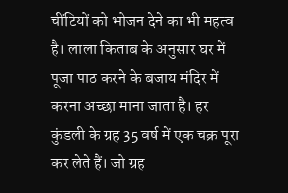चींटियों को भोजन देने का भी महत्व है। लाला किताब के अनुसार घर में पूजा पाठ करने के बजाय मंदिर में करना अच्छा माना जाता है। हर कुंडली के ग्रह 35 वर्ष में एक चक्र पूरा कर लेते हैं। जो ग्रह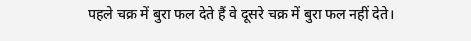पहले चक्र में बुरा फल देते हैं वे दूसरे चक्र में बुरा फल नहीं देते।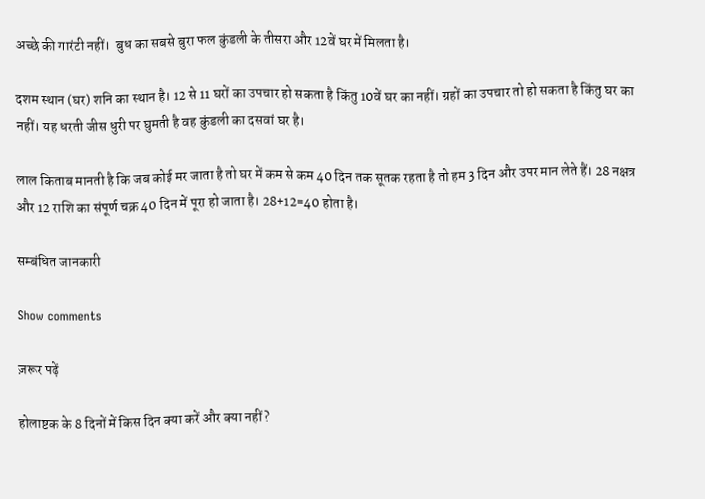अच्‍छे की गारंटी नहीं।  बुध का सबसे बुरा फल कुंडली के तीसरा और 12वें घर में मिलता है।

दशम स्थान (घर) शनि का स्थान है। 12 से 11 घरों का उपचार हो सकता है किंतु 10वें घर का नहीं। ग्रहों का उपचार तो हो सकता है किंतु घर का नहीं। यह धरती जीस धुरी पर घुमती है वह कुंडली का दसवां घर है।

लाल किताब मानती है कि जब कोई मर जाता है तो घर में कम से कम 40 दिन तक सूतक रहता है तो हम 3 दिन और उपर मान लेते हैं। 28 नक्षत्र और 12 राशि का संपूर्ण चक्र 40 दिन में पूरा हो जाता है। 28+12=40 होता है।

सम्बंधित जानकारी

Show comments

ज़रूर पढ़ें

होलाष्टक के 8 दिनों में किस दिन क्या करें और क्या नहीं?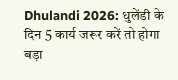Dhulandi 2026: धुलेंडी के दिन 5 कार्य जरूर करें तो होगा बड़ा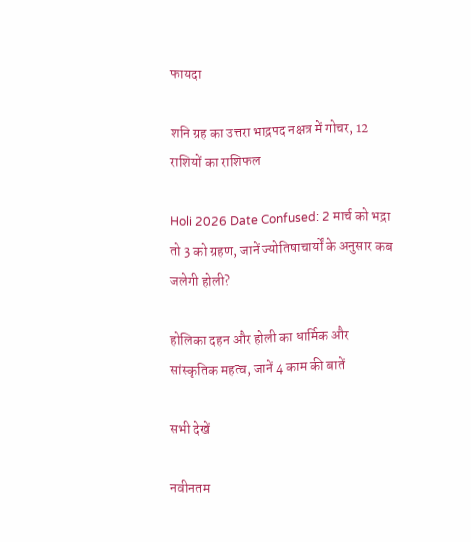फायदा

शनि ग्रह का उत्तरा भाद्रपद नक्षत्र में गोचर, 12 राशियों का राशिफल

Holi 2026 Date Confused: 2 मार्च को भद्रा तो 3 को ग्रहण, जानें ज्योतिषाचार्यों के अनुसार कब जलेगी होली?

होलिका दहन और होली का धार्मिक और सांस्कृतिक महत्व, जानें 4 काम की बातें

सभी देखें

नवीनतम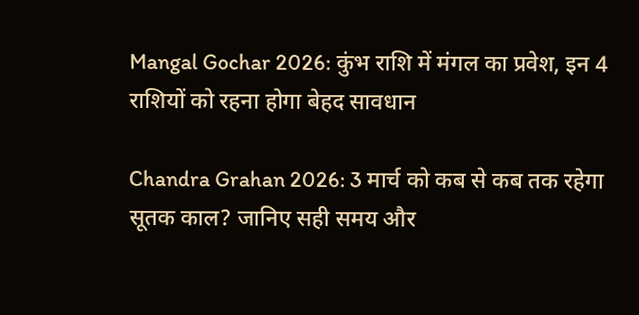Mangal Gochar 2026: कुंभ राशि में मंगल का प्रवेश, इन 4 राशियों को रहना होगा बेहद सावधान

Chandra Grahan 2026: 3 मार्च को कब से कब तक रहेगा सूतक काल? जानिए सही समय और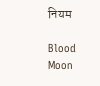नियम

Blood Moon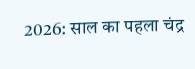2026: साल का पहला चंद्र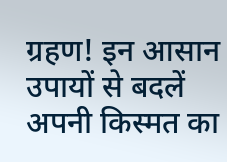ग्रहण! इन आसान उपायों से बदलें अपनी किस्मत का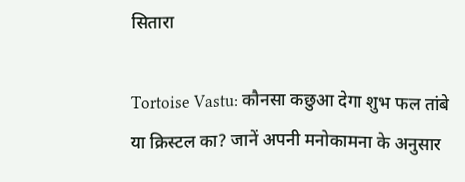सितारा

Tortoise Vastu: कौनसा कछुआ देगा शुभ फल तांबे या क्रिस्टल का? जानें अपनी मनोकामना के अनुसार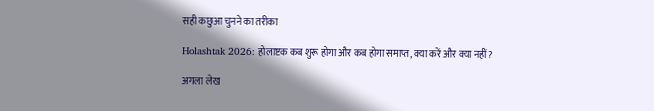सही कछुआ चुनने का तरीका

Holashtak 2026: होलाष्टक कब शुरू होगा और कब होगा समाप्त, क्या करें और क्या नहीं?

अगला लेख